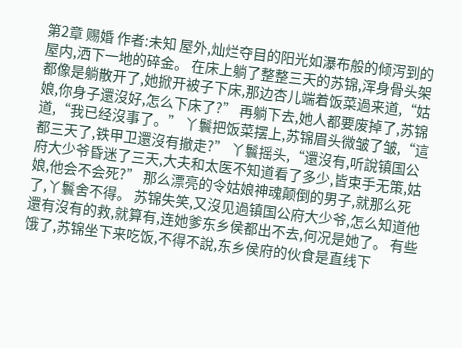第2章 赐婚 作者:未知 屋外,灿烂夺目的阳光如瀑布般的倾泻到的屋内,洒下一地的碎金。 在床上躺了整整三天的苏锦,浑身骨头架都像是躺散开了,她掀开被子下床,那边杏儿端着饭菜過来道,“姑娘,你身子還沒好,怎么下床了?” 再躺下去,她人都要废掉了,苏锦道,“我已经沒事了。” 丫鬟把饭菜摆上,苏锦眉头微皱了皱,“這都三天了,铁甲卫還沒有撤走?” 丫鬟摇头,“還沒有,听說镇国公府大少爷昏迷了三天,大夫和太医不知道看了多少,皆束手无策,姑娘,他会不会死?” 那么漂亮的令姑娘神魂颠倒的男子,就那么死了,丫鬟舍不得。 苏锦失笑,又沒见過镇国公府大少爷,怎么知道他還有沒有的救,就算有,连她爹东乡侯都出不去,何况是她了。 有些饿了,苏锦坐下来吃饭,不得不說,东乡侯府的伙食是直线下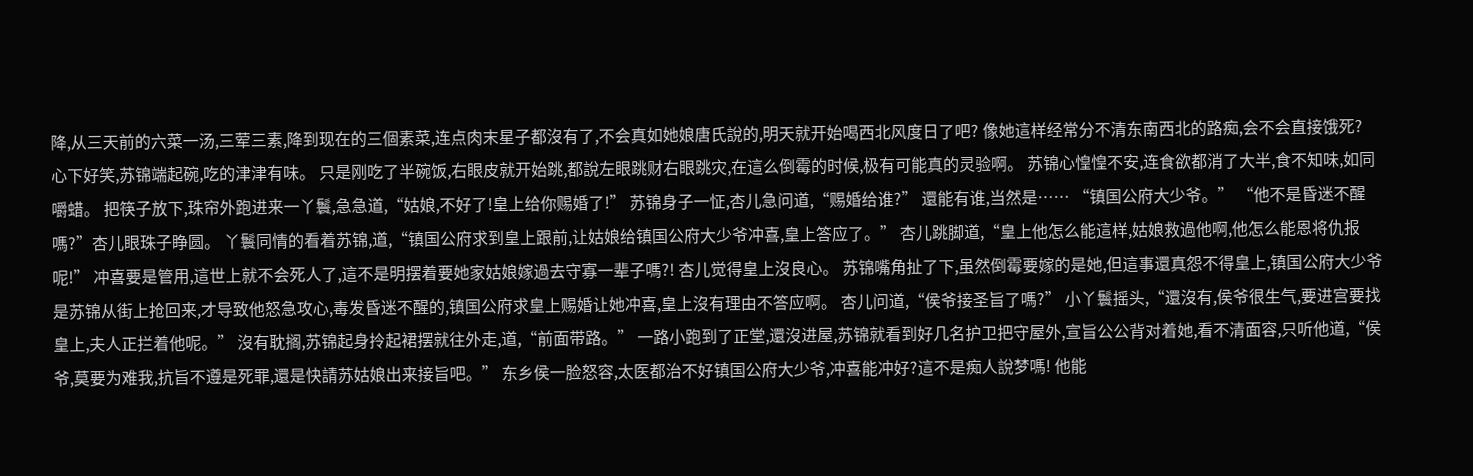降,从三天前的六菜一汤,三荤三素,降到现在的三個素菜,连点肉末星子都沒有了,不会真如她娘唐氏說的,明天就开始喝西北风度日了吧? 像她這样经常分不清东南西北的路痴,会不会直接饿死? 心下好笑,苏锦端起碗,吃的津津有味。 只是刚吃了半碗饭,右眼皮就开始跳,都說左眼跳财右眼跳灾,在這么倒霉的时候,极有可能真的灵验啊。 苏锦心惶惶不安,连食欲都消了大半,食不知味,如同嚼蜡。 把筷子放下,珠帘外跑进来一丫鬟,急急道,“姑娘,不好了!皇上给你赐婚了!” 苏锦身子一怔,杏儿急问道,“赐婚给谁?” 還能有谁,当然是…… “镇国公府大少爷。” “他不是昏迷不醒嗎?”杏儿眼珠子睁圆。 丫鬟同情的看着苏锦,道,“镇国公府求到皇上跟前,让姑娘给镇国公府大少爷冲喜,皇上答应了。” 杏儿跳脚道,“皇上他怎么能這样,姑娘救過他啊,他怎么能恩将仇报呢!” 冲喜要是管用,這世上就不会死人了,這不是明摆着要她家姑娘嫁過去守寡一辈子嗎?! 杏儿觉得皇上沒良心。 苏锦嘴角扯了下,虽然倒霉要嫁的是她,但這事還真怨不得皇上,镇国公府大少爷是苏锦从街上抢回来,才导致他怒急攻心,毒发昏迷不醒的,镇国公府求皇上赐婚让她冲喜,皇上沒有理由不答应啊。 杏儿问道,“侯爷接圣旨了嗎?” 小丫鬟摇头,“還沒有,侯爷很生气,要进宫要找皇上,夫人正拦着他呢。” 沒有耽搁,苏锦起身拎起裙摆就往外走,道,“前面带路。” 一路小跑到了正堂,還沒进屋,苏锦就看到好几名护卫把守屋外,宣旨公公背对着她,看不清面容,只听他道,“侯爷,莫要为难我,抗旨不遵是死罪,還是快請苏姑娘出来接旨吧。” 东乡侯一脸怒容,太医都治不好镇国公府大少爷,冲喜能冲好?這不是痴人說梦嗎! 他能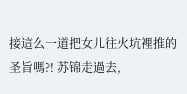接這么一道把女儿往火坑裡推的圣旨嗎?! 苏锦走過去,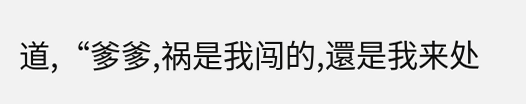道,“爹爹,祸是我闯的,還是我来处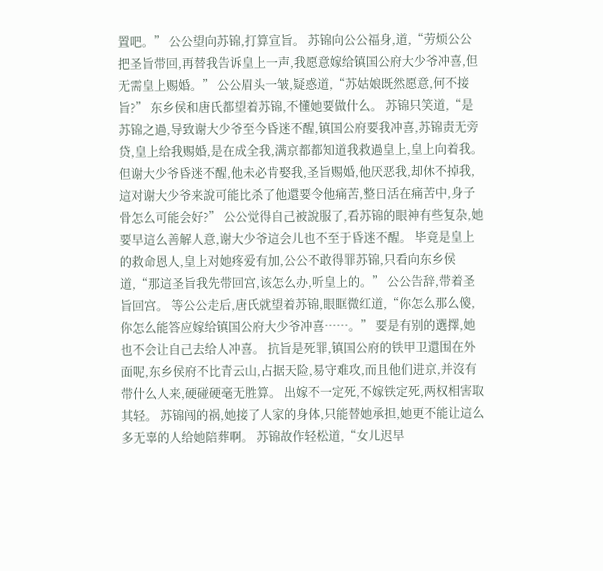置吧。” 公公望向苏锦,打算宣旨。 苏锦向公公福身,道,“劳烦公公把圣旨带回,再替我告诉皇上一声,我愿意嫁给镇国公府大少爷冲喜,但无需皇上赐婚。” 公公眉头一皱,疑惑道,“苏姑娘既然愿意,何不接旨?” 东乡侯和唐氏都望着苏锦,不懂她要做什么。 苏锦只笑道,“是苏锦之過,导致谢大少爷至今昏迷不醒,镇国公府要我冲喜,苏锦责无旁贷,皇上给我赐婚,是在成全我,满京都都知道我救過皇上,皇上向着我。 但谢大少爷昏迷不醒,他未必肯娶我,圣旨赐婚,他厌恶我,却休不掉我,這对谢大少爷来說可能比杀了他還要令他痛苦,整日活在痛苦中,身子骨怎么可能会好?” 公公觉得自己被說服了,看苏锦的眼神有些复杂,她要早這么善解人意,谢大少爷這会儿也不至于昏迷不醒。 毕竟是皇上的救命恩人,皇上对她疼爱有加,公公不敢得罪苏锦,只看向东乡侯道,“那這圣旨我先带回宫,该怎么办,听皇上的。” 公公告辞,带着圣旨回宫。 等公公走后,唐氏就望着苏锦,眼眶微红道,“你怎么那么傻,你怎么能答应嫁给镇国公府大少爷冲喜……。” 要是有别的選擇,她也不会让自己去给人冲喜。 抗旨是死罪,镇国公府的铁甲卫還围在外面呢,东乡侯府不比青云山,占据天险,易守难攻,而且他们进京,并沒有带什么人来,硬碰硬毫无胜算。 出嫁不一定死,不嫁铁定死,两权相害取其轻。 苏锦闯的祸,她接了人家的身体,只能替她承担,她更不能让這么多无辜的人给她陪葬啊。 苏锦故作轻松道,“女儿迟早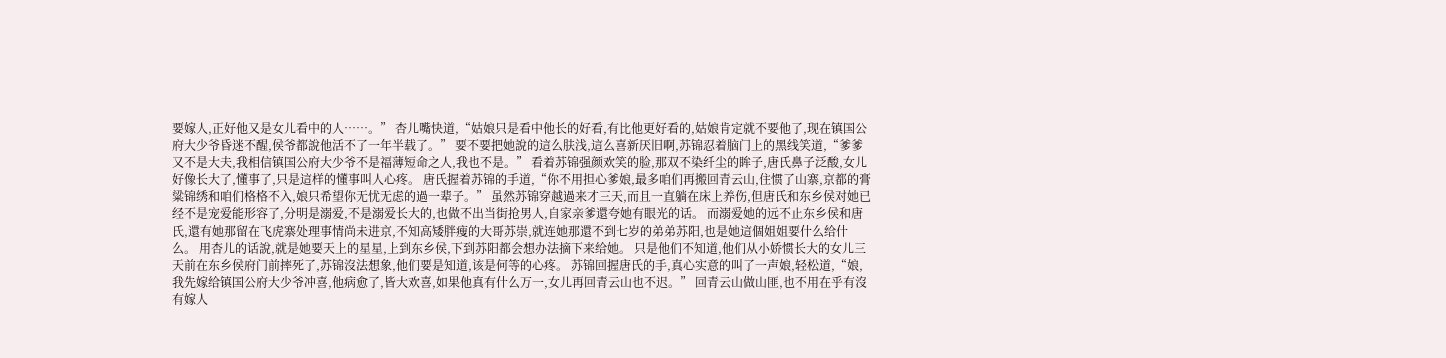要嫁人,正好他又是女儿看中的人……。” 杏儿嘴快道,“姑娘只是看中他长的好看,有比他更好看的,姑娘肯定就不要他了,现在镇国公府大少爷昏迷不醒,侯爷都說他活不了一年半载了。” 要不要把她說的這么肤浅,這么喜新厌旧啊,苏锦忍着脑门上的黑线笑道,“爹爹又不是大夫,我相信镇国公府大少爷不是福薄短命之人,我也不是。” 看着苏锦强颜欢笑的脸,那双不染纤尘的眸子,唐氏鼻子泛酸,女儿好像长大了,懂事了,只是這样的懂事叫人心疼。 唐氏握着苏锦的手道,“你不用担心爹娘,最多咱们再搬回青云山,住惯了山寨,京都的膏粱锦绣和咱们格格不入,娘只希望你无忧无虑的過一辈子。” 虽然苏锦穿越過来才三天,而且一直躺在床上养伤,但唐氏和东乡侯对她已经不是宠爱能形容了,分明是溺爱,不是溺爱长大的,也做不出当街抢男人,自家亲爹還夸她有眼光的话。 而溺爱她的远不止东乡侯和唐氏,還有她那留在飞虎寨处理事情尚未进京,不知高矮胖瘦的大哥苏崇,就连她那還不到七岁的弟弟苏阳,也是她這個姐姐要什么给什么。 用杏儿的话說,就是她要天上的星星,上到东乡侯,下到苏阳都会想办法摘下来给她。 只是他们不知道,他们从小娇惯长大的女儿三天前在东乡侯府门前摔死了,苏锦沒法想象,他们要是知道,该是何等的心疼。 苏锦回握唐氏的手,真心实意的叫了一声娘,轻松道,“娘,我先嫁给镇国公府大少爷冲喜,他病愈了,皆大欢喜,如果他真有什么万一,女儿再回青云山也不迟。” 回青云山做山匪,也不用在乎有沒有嫁人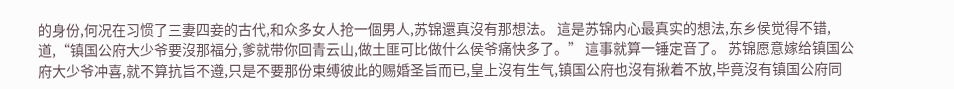的身份,何况在习惯了三妻四妾的古代,和众多女人抢一個男人,苏锦還真沒有那想法。 這是苏锦内心最真实的想法,东乡侯觉得不错,道,“镇国公府大少爷要沒那福分,爹就带你回青云山,做土匪可比做什么侯爷痛快多了。” 這事就算一锤定音了。 苏锦愿意嫁给镇国公府大少爷冲喜,就不算抗旨不遵,只是不要那份束缚彼此的赐婚圣旨而已,皇上沒有生气,镇国公府也沒有揪着不放,毕竟沒有镇国公府同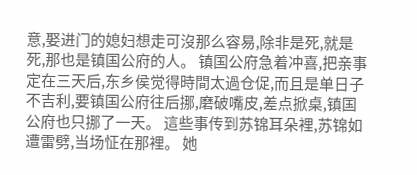意,娶进门的媳妇想走可沒那么容易,除非是死,就是死,那也是镇国公府的人。 镇国公府急着冲喜,把亲事定在三天后,东乡侯觉得時間太過仓促,而且是单日子不吉利,要镇国公府往后挪,磨破嘴皮,差点掀桌,镇国公府也只挪了一天。 這些事传到苏锦耳朵裡,苏锦如遭雷劈,当场怔在那裡。 她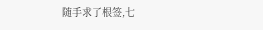随手求了根签,七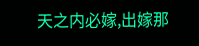天之内必嫁,出嫁那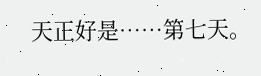天正好是……第七天。